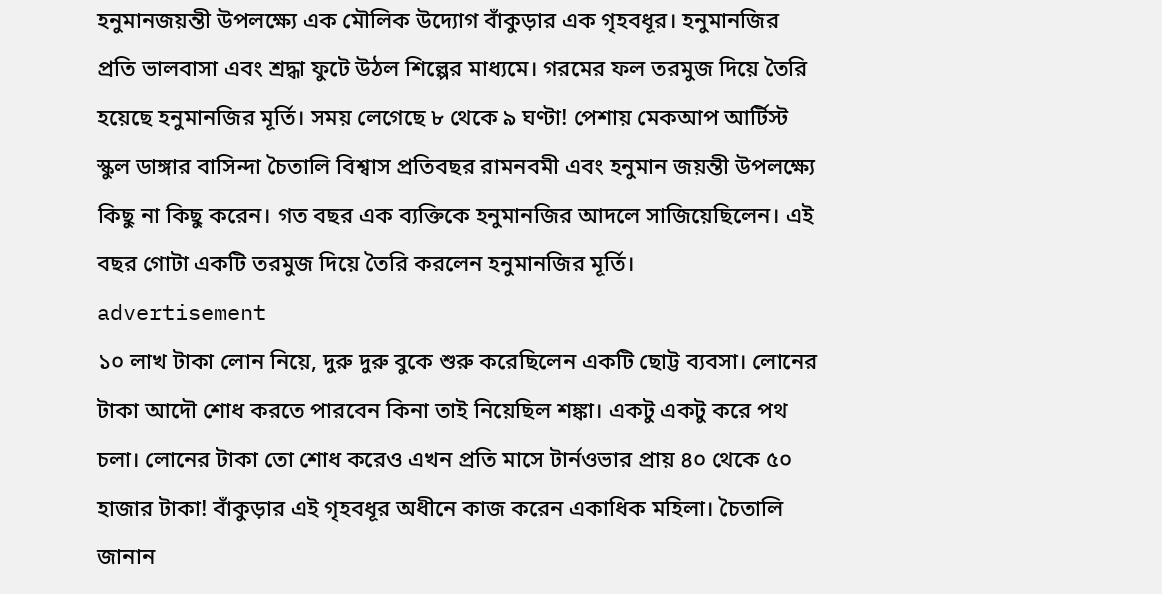হনুমানজয়ন্তী উপলক্ষ্যে এক মৌলিক উদ্যোগ বাঁকুড়ার এক গৃহবধূর। হনুমানজির প্রতি ভালবাসা এবং শ্রদ্ধা ফুটে উঠল শিল্পের মাধ্যমে। গরমের ফল তরমুজ দিয়ে তৈরি হয়েছে হনুমানজির মূর্তি। সময় লেগেছে ৮ থেকে ৯ ঘণ্টা! পেশায় মেকআপ আর্টিস্ট স্কুল ডাঙ্গার বাসিন্দা চৈতালি বিশ্বাস প্রতিবছর রামনবমী এবং হনুমান জয়ন্তী উপলক্ষ্যে কিছু না কিছু করেন। গত বছর এক ব্যক্তিকে হনুমানজির আদলে সাজিয়েছিলেন। এই বছর গোটা একটি তরমুজ দিয়ে তৈরি করলেন হনুমানজির মূর্তি।
advertisement
১০ লাখ টাকা লোন নিয়ে, দুরু দুরু বুকে শুরু করেছিলেন একটি ছোট্ট ব্যবসা। লোনের টাকা আদৌ শোধ করতে পারবেন কিনা তাই নিয়েছিল শঙ্কা। একটু একটু করে পথ চলা। লোনের টাকা তো শোধ করেও এখন প্রতি মাসে টার্নওভার প্রায় ৪০ থেকে ৫০ হাজার টাকা! বাঁকুড়ার এই গৃহবধূর অধীনে কাজ করেন একাধিক মহিলা। চৈতালি জানান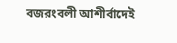বজরংবলী আশীর্বাদেই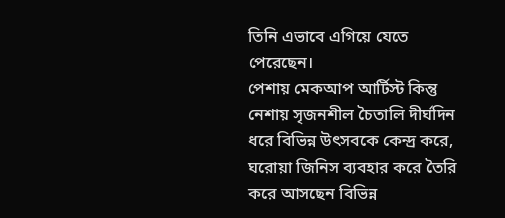তিনি এভাবে এগিয়ে যেতে পেরেছেন।
পেশায় মেকআপ আর্টিস্ট কিন্তু নেশায় সৃজনশীল চৈতালি দীর্ঘদিন ধরে বিভিন্ন উৎসবকে কেন্দ্র করে, ঘরোয়া জিনিস ব্যবহার করে তৈরি করে আসছেন বিভিন্ন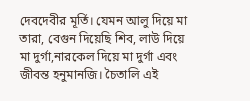দেবদেবীর মূর্তি। যেমন আলু দিয়ে মা তারা, বেগুন দিয়েছি শিব, লাউ দিয়ে মা দুর্গা,নারকেল দিয়ে মা দুর্গা এবং জীবন্ত হনুমানজি। চৈতালি এই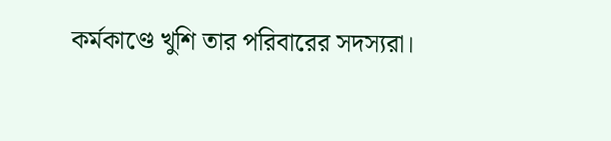কর্মকাণ্ডে খুশি তার পরিবারের সদস্যরা।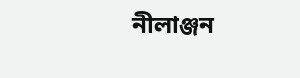নীলাঞ্জন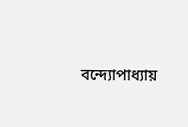বন্দ্যোপাধ্যায়